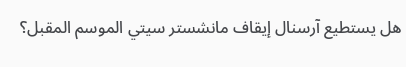هل يستطيع آرسنال إيقاف مانشستر سيتي الموسم المقبل؟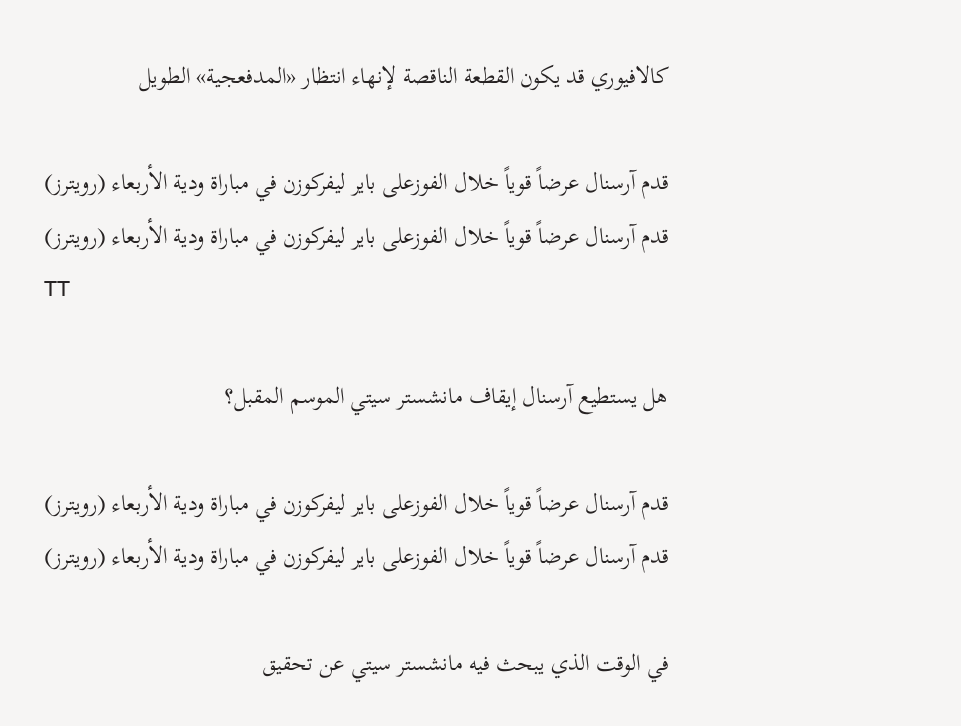كالافيوري قد يكون القطعة الناقصة لإنهاء انتظار «المدفعجية» الطويل

قدم آرسنال عرضاً قوياً خلال الفوزعلى باير ليفركوزن في مباراة ودية الأربعاء (رويترز)
قدم آرسنال عرضاً قوياً خلال الفوزعلى باير ليفركوزن في مباراة ودية الأربعاء (رويترز)
TT

هل يستطيع آرسنال إيقاف مانشستر سيتي الموسم المقبل؟

قدم آرسنال عرضاً قوياً خلال الفوزعلى باير ليفركوزن في مباراة ودية الأربعاء (رويترز)
قدم آرسنال عرضاً قوياً خلال الفوزعلى باير ليفركوزن في مباراة ودية الأربعاء (رويترز)

في الوقت الذي يبحث فيه مانشستر سيتي عن تحقيق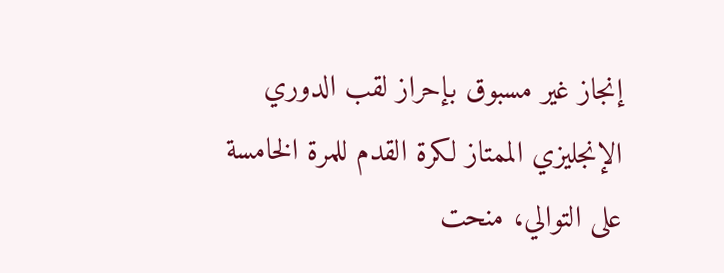إنجاز غير مسبوق بإحراز لقب الدوري الإنجليزي الممتاز لكرة القدم للمرة الخامسة على التوالي، منحت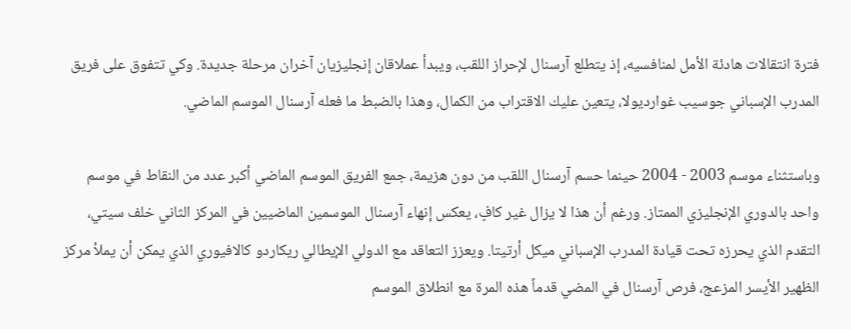فترة انتقالات هادئة الأمل لمنافسيه، إذ يتطلع آرسنال لإحراز اللقب، ويبدأ عملاقان إنجليزيان آخران مرحلة جديدة. وكي تتفوق على فريق المدرب الإسباني جوسيب غوارديولا، يتعين عليك الاقتراب من الكمال، وهذا بالضبط ما فعله آرسنال الموسم الماضي.

وباستثناء موسم 2003 - 2004 حينما حسم آرسنال اللقب من دون هزيمة، جمع الفريق الموسم الماضي أكبر عدد من النقاط في موسم واحد بالدوري الإنجليزي الممتاز. ورغم أن هذا لا يزال غير كافٍ، يعكس إنهاء آرسنال الموسمين الماضيين في المركز الثاني خلف سيتي، التقدم الذي يحرزه تحت قيادة المدرب الإسباني ميكل أرتيتا. ويعزز التعاقد مع الدولي الإيطالي ريكاردو كالافيوري الذي يمكن أن يملأ مركز الظهير الأيسر المزعج، فرص آرسنال في المضي قدماً هذه المرة مع انطلاق الموسم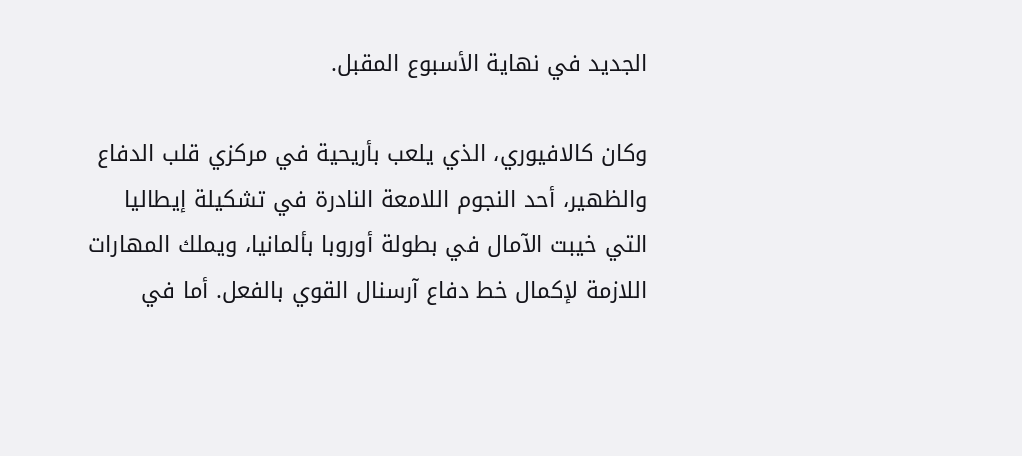الجديد في نهاية الأسبوع المقبل.

وكان كالافيوري، الذي يلعب بأريحية في مركزي قلب الدفاع والظهير، أحد النجوم اللامعة النادرة في تشكيلة إيطاليا التي خيبت الآمال في بطولة أوروبا بألمانيا، ويملك المهارات اللازمة لإكمال خط دفاع آرسنال القوي بالفعل. أما في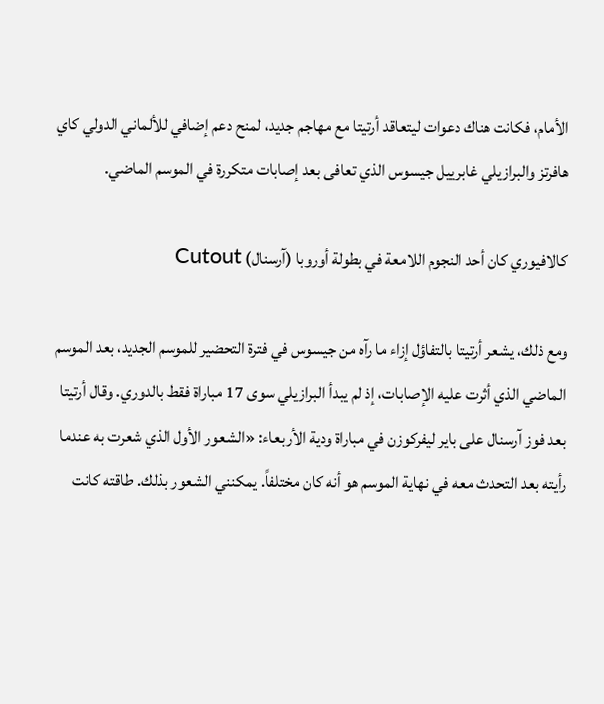الأمام، فكانت هناك دعوات ليتعاقد أرتيتا مع مهاجم جديد، لمنح دعم إضافي للألماني الدولي كاي هافرتز والبرازيلي غابرييل جيسوس الذي تعافى بعد إصابات متكررة في الموسم الماضي.

كالافيوري كان أحد النجوم اللامعة في بطولة أوروبا (آرسنال) Cutout

ومع ذلك، يشعر أرتيتا بالتفاؤل إزاء ما رآه من جيسوس في فترة التحضير للموسم الجديد، بعد الموسم الماضي الذي أثرت عليه الإصابات، إذ لم يبدأ البرازيلي سوى 17 مباراة فقط بالدوري. وقال أرتيتا بعد فوز آرسنال على باير ليفركوزن في مباراة ودية الأربعاء: «الشعور الأول الذي شعرت به عندما رأيته بعد التحدث معه في نهاية الموسم هو أنه كان مختلفاً. يمكنني الشعور بذلك. طاقته كانت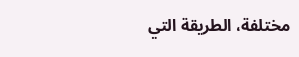مختلفة، الطريقة التي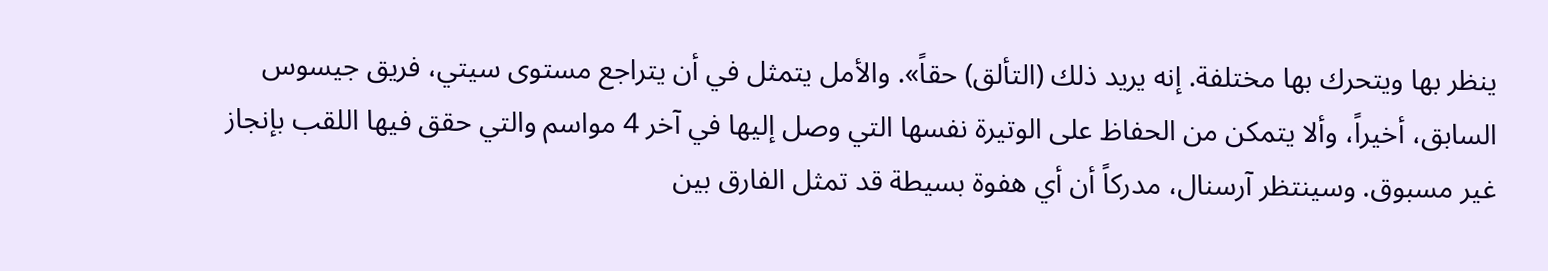ينظر بها ويتحرك بها مختلفة. إنه يريد ذلك (التألق) حقاً». والأمل يتمثل في أن يتراجع مستوى سيتي، فريق جيسوس السابق، أخيراً، وألا يتمكن من الحفاظ على الوتيرة نفسها التي وصل إليها في آخر 4 مواسم والتي حقق فيها اللقب بإنجاز غير مسبوق. وسينتظر آرسنال، مدركاً أن أي هفوة بسيطة قد تمثل الفارق بين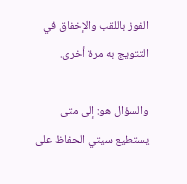الفوز باللقب والإخفاق في التتويج به مرة أخرى.

والسؤال هو: إلى متى يستطيع سيتي الحفاظ على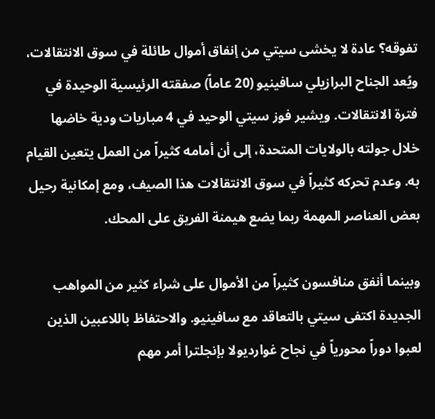تفوقه؟ عادة لا يخشى سيتي من إنفاق أموال طائلة في سوق الانتقالات، ويُعد الجناح البرازيلي سافينيو (20 عاماً) صفقته الرئيسية الوحيدة في فترة الانتقالات. ويشير فوز سيتي الوحيد في 4 مباريات ودية خاضها خلال جولته بالولايات المتحدة، إلى أن أمامه كثيراً من العمل يتعين القيام به. وعدم تحركه كثيراً في سوق الانتقالات هذا الصيف، ومع إمكانية رحيل بعض العناصر المهمة ربما يضع هيمنة الفريق على المحك.

وبينما أنفق منافسون كثيراً من الأموال على شراء كثير من المواهب الجديدة اكتفى سيتي بالتعاقد مع سافينيو. والاحتفاظ باللاعبين الذين لعبوا دوراً محورياً في نجاح غوارديولا بإنجلترا أمر مهم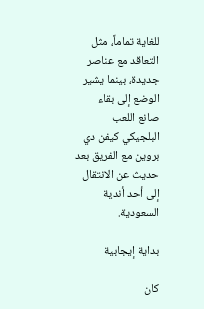للغاية تماماً، مثل التعاقد مع عناصر جديدة، بينما يشير الوضع إلى بقاء صانع اللعب البلجيكي كيفن دي بروين مع الفريق بعد حديث عن الانتقال إلى أحد أندية السعودية.

بداية إيجابية

كان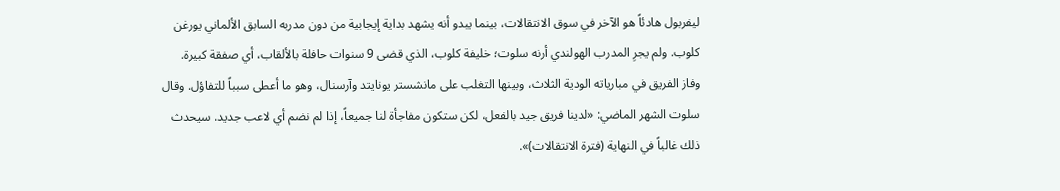ليفربول هادئاً هو الآخر في سوق الانتقالات، بينما يبدو أنه يشهد بداية إيجابية من دون مدربه السابق الألماني يورغن كلوب. ولم يجرِ المدرب الهولندي أرنه سلوت؛ خليفة كلوب، الذي قضى 9 سنوات حافلة بالألقاب، أي صفقة كبيرة. وفاز الفريق في مبارياته الودية الثلاث، وبينها التغلب على مانشستر يونايتد وآرسنال، وهو ما أعطى سبباً للتفاؤل. وقال سلوت الشهر الماضي: «لدينا فريق جيد بالفعل، لكن ستكون مفاجأة لنا جميعاً، إذا لم نضم أي لاعب جديد. سيحدث ذلك غالباً في النهاية (فترة الانتقالات)».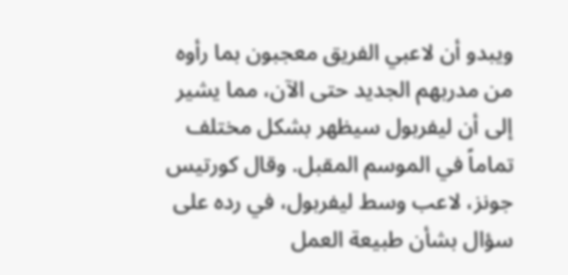ويبدو أن لاعبي الفريق معجبون بما رأوه من مدربهم الجديد حتى الآن، مما يشير إلى أن ليفربول سيظهر بشكل مختلف تماماً في الموسم المقبل. وقال كورتيس جونز، لاعب وسط ليفربول، في رده على سؤال بشأن طبيعة العمل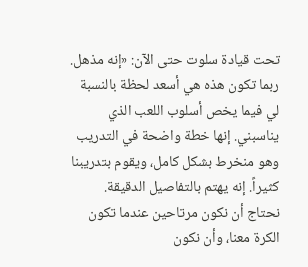تحت قيادة سلوت حتى الآن: «إنه مذهل. ربما تكون هذه هي أسعد لحظة بالنسبة لي فيما يخص أسلوب اللعب الذي يناسبني. إنها خطة واضحة في التدريب وهو منخرط بشكل كامل، ويقوم بتدريبنا كثيراً. إنه يهتم بالتفاصيل الدقيقة. نحتاج أن نكون مرتاحين عندما تكون الكرة معنا، وأن نكون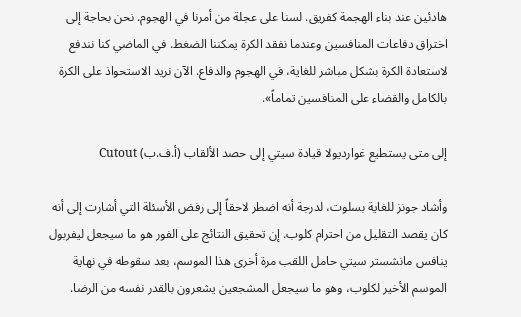هادئين عند بناء الهجمة كفريق. لسنا على عجلة من أمرنا في الهجوم. نحن بحاجة إلى اختراق دفاعات المنافسين وعندما نفقد الكرة يمكننا الضغط. في الماضي كنا نندفع لاستعادة الكرة بشكل مباشر للغاية، في الهجوم والدفاع. الآن نريد الاستحواذ على الكرة بالكامل والقضاء على المنافسين تماماً».

إلى متى يستطيع غوارديولا قيادة سيتي إلى حصد الألقاب (أ.ف.ب) Cutout

وأشاد جونز للغاية بسلوت، لدرجة أنه اضطر لاحقاً إلى رفض الأسئلة التي أشارت إلى أنه كان يقصد التقليل من احترام كلوب. إن تحقيق النتائج على الفور هو ما سيجعل ليفربول ينافس مانشستر سيتي حامل اللقب مرة أخرى هذا الموسم، بعد سقوطه في نهاية الموسم الأخير لكلوب، وهو ما سيجعل المشجعين يشعرون بالقدر نفسه من الرضا.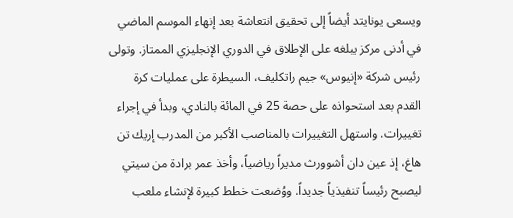ويسعى يونايتد أيضاً إلى تحقيق انتعاشة بعد إنهاء الموسم الماضي في أدنى مركز يبلغه على الإطلاق في الدوري الإنجليزي الممتاز. وتولى رئيس شركة «إنيوس» جيم راتكليف، السيطرة على عمليات كرة القدم بعد استحواذه على حصة 25 في المائة بالنادي، وبدأ في إجراء تغييرات. واستهل التغييرات بالمناصب الأكبر من المدرب إريك تن هاغ، إذ عين دان أشوورث مديراً رياضياً، وأخذ عمر برادة من سيتي ليصبح رئيساً تنفيذياً جديداً. ووُضعت خطط كبيرة لإنشاء ملعب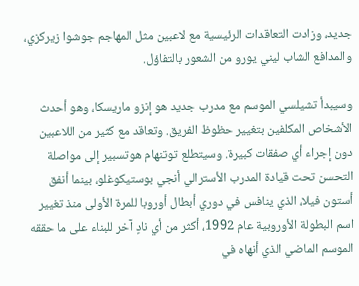جديد، وزادت التعاقدات الرئيسية مع لاعبين مثل المهاجم جوشوا زيركزي، والمدافع الشاب ليني يورو من الشعور بالتفاؤل.

وسيبدأ تشيلسي الموسم مع مدرب جديد هو إنزو ماريسكا، وهو أحدث الأشخاص المكلفين بتغيير حظوظ الفريق. وتعاقد مع كثير من اللاعبين دون إجراء أي صفقات كبيرة. وسيتطلع توتنهام هوتسبير إلى مواصلة التحسن تحت قيادة المدرب الأسترالي أنجي بوستيكوغلو، بينما أنفق أستون فيلا، الذي ينافس في دوري أبطال أوروبا للمرة الأولى منذ تغيير اسم البطولة الأوروبية عام 1992، أكثر من أي نادٍ آخر للبناء على ما حققه الموسم الماضي الذي أنهاه في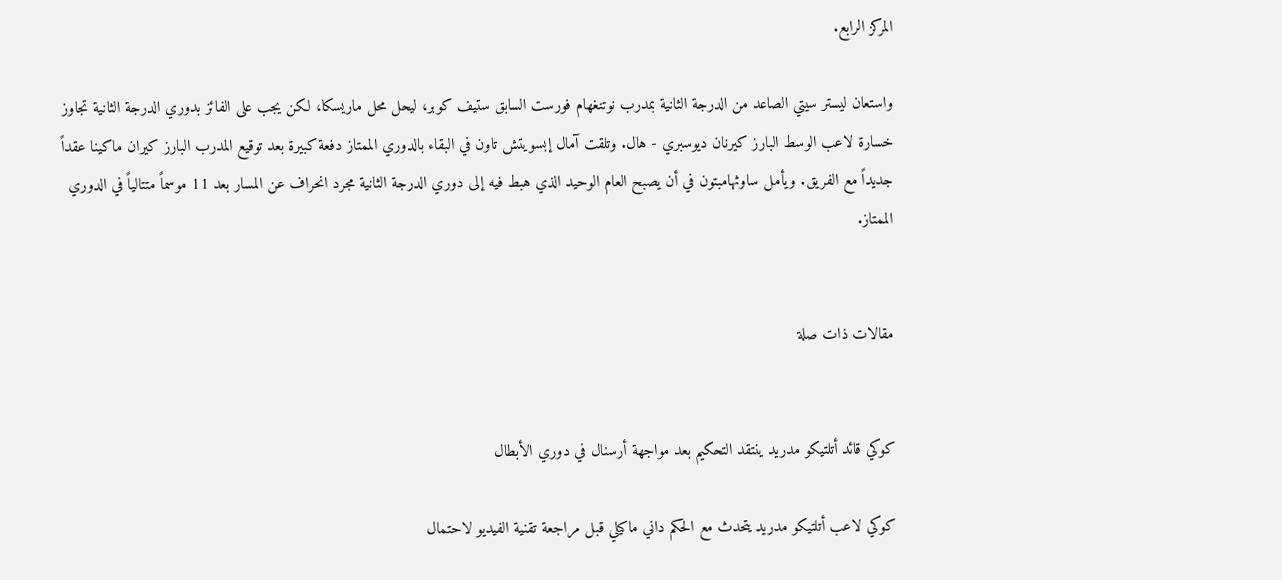المركز الرابع.

واستعان ليستر سيتي الصاعد من الدرجة الثانية بمدرب نوتنغهام فورست السابق ستيف كوبر، ليحل محل ماريسكا، لكن يجب على الفائز بدوري الدرجة الثانية تجاوز خسارة لاعب الوسط البارز كيرنان ديوسبري - هال. وتلقت آمال إبسويتش تاون في البقاء بالدوري الممتاز دفعة كبيرة بعد توقيع المدرب البارز كيران ماكينا عقداً جديداً مع الفريق. ويأمل ساوثهامبتون في أن يصبح العام الوحيد الذي هبط فيه إلى دوري الدرجة الثانية مجرد انحراف عن المسار بعد 11 موسماً متتالياً في الدوري الممتاز.


مقالات ذات صلة


كوكي قائد أتلتيكو مدريد ينتقد التحكيم بعد مواجهة أرسنال في دوري الأبطال

كوكي لاعب أتلتيكو مدريد يتحدث مع الحكم داني ماكيلي قبل مراجعة تقنية الفيديو لاحتمال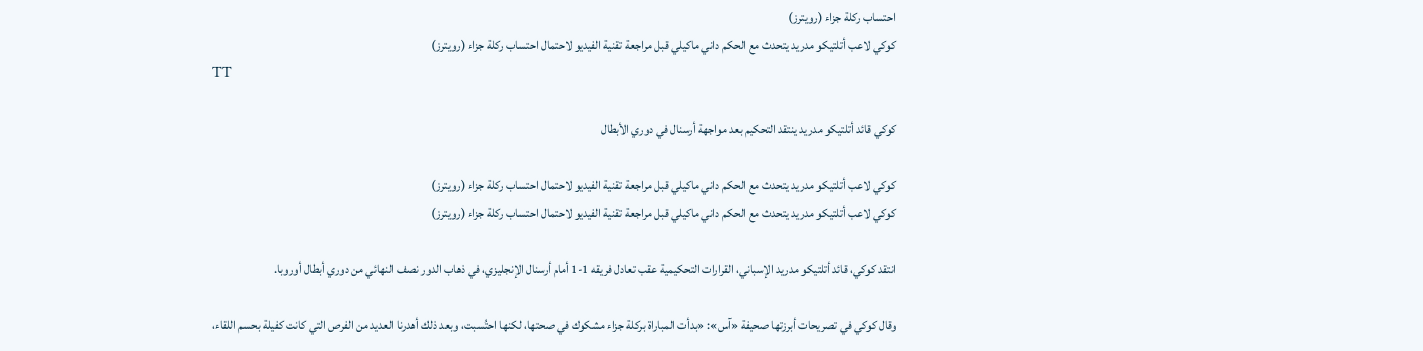احتساب ركلة جزاء (رويترز)
كوكي لاعب أتلتيكو مدريد يتحدث مع الحكم داني ماكيلي قبل مراجعة تقنية الفيديو لاحتمال احتساب ركلة جزاء (رويترز)
TT

كوكي قائد أتلتيكو مدريد ينتقد التحكيم بعد مواجهة أرسنال في دوري الأبطال

كوكي لاعب أتلتيكو مدريد يتحدث مع الحكم داني ماكيلي قبل مراجعة تقنية الفيديو لاحتمال احتساب ركلة جزاء (رويترز)
كوكي لاعب أتلتيكو مدريد يتحدث مع الحكم داني ماكيلي قبل مراجعة تقنية الفيديو لاحتمال احتساب ركلة جزاء (رويترز)

انتقد كوكي، قائد أتلتيكو مدريد الإسباني، القرارات التحكيمية عقب تعادل فريقه 1-1 أمام أرسنال الإنجليزي، في ذهاب الدور نصف النهائي من دوري أبطال أوروبا.

وقال كوكي في تصريحات أبرزتها صحيفة «آس»: «بدأت المباراة بركلة جزاء مشكوك في صحتها، لكنها احتُسبت، وبعد ذلك أهدرنا العديد من الفرص التي كانت كفيلة بحسم اللقاء،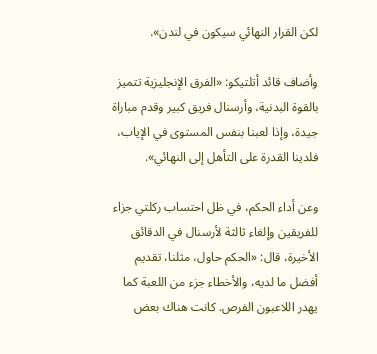لكن القرار النهائي سيكون في لندن».

وأضاف قائد أتلتيكو: «الفرق الإنجليزية تتميز بالقوة البدنية، وأرسنال فريق كبير وقدم مباراة جيدة، وإذا لعبنا بنفس المستوى في الإياب، فلدينا القدرة على التأهل إلى النهائي».

وعن أداء الحكم، في ظل احتساب ركلتي جزاء للفريقين وإلغاء ثالثة لأرسنال في الدقائق الأخيرة، قال: «الحكم حاول، مثلنا، تقديم أفضل ما لديه، والأخطاء جزء من اللعبة كما يهدر اللاعبون الفرص. كانت هناك بعض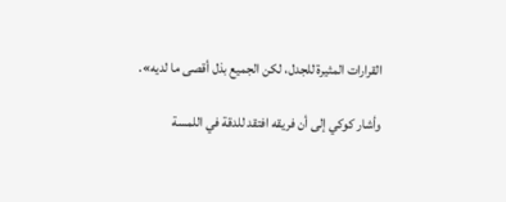القرارات المثيرة للجدل، لكن الجميع بذل أقصى ما لديه».

وأشار كوكي إلى أن فريقه افتقد للدقة في اللمسة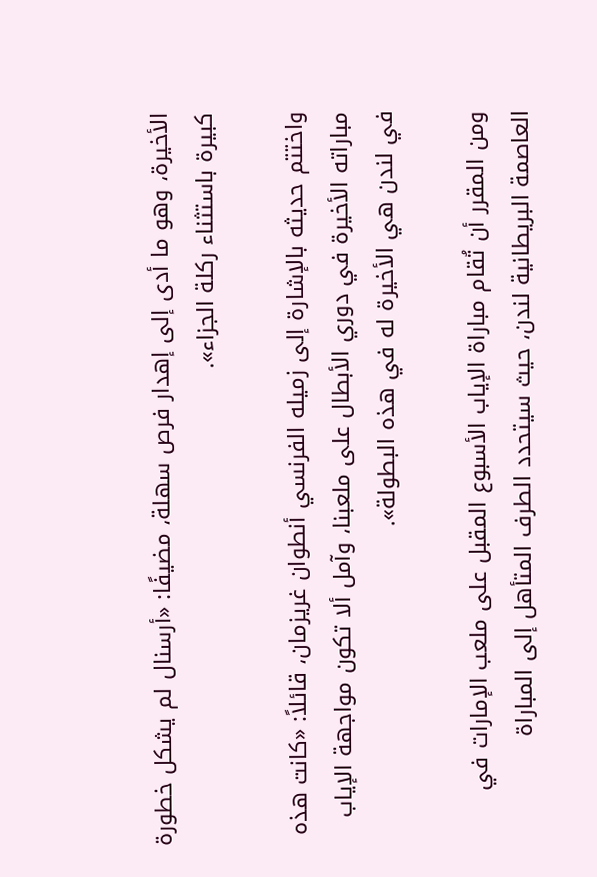الأخيرة، وهو ما أدى إلى إهدار فرص سهلة، مضيفًا: «أرسنال لم يشكل خطورة كبيرة باستثناء ركلة الجزاء».

واختتم حديثه بالإشارة إلى زميله الفرنسي أنطوان غريزمان، قائلاً: «كانت هذه مباراته الأخيرة في دوري الأبطال على ملعبنا، وآمل ألا تكون مواجهة الإياب في لندن هي الأخيرة له في هذه البطولة».

ومن المقرر أن تُقام مباراة الإياب الأسبوع المقبل على ملعب الإمارات في العاصمة البريطانية لندن، حيث سيتحدد الطرف المتأهل إلى المباراة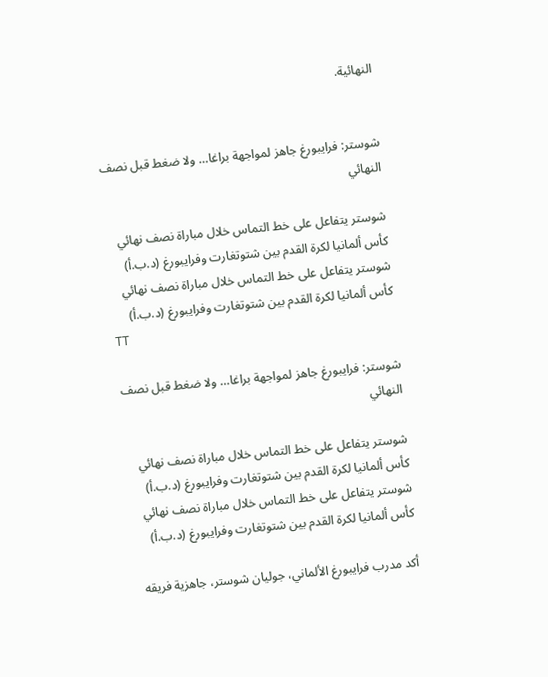النهائية.


شوستر: فرايبورغ جاهز لمواجهة براغا… ولا ضغط قبل نصف النهائي

شوستر يتفاعل على خط التماس خلال مباراة نصف نهائي كأس ألمانيا لكرة القدم بين شتوتغارت وفرايبورغ (د.ب.أ)
شوستر يتفاعل على خط التماس خلال مباراة نصف نهائي كأس ألمانيا لكرة القدم بين شتوتغارت وفرايبورغ (د.ب.أ)
TT

شوستر: فرايبورغ جاهز لمواجهة براغا… ولا ضغط قبل نصف النهائي

شوستر يتفاعل على خط التماس خلال مباراة نصف نهائي كأس ألمانيا لكرة القدم بين شتوتغارت وفرايبورغ (د.ب.أ)
شوستر يتفاعل على خط التماس خلال مباراة نصف نهائي كأس ألمانيا لكرة القدم بين شتوتغارت وفرايبورغ (د.ب.أ)

أكد مدرب فرايبورغ الألماني، جوليان شوستر، جاهزية فريقه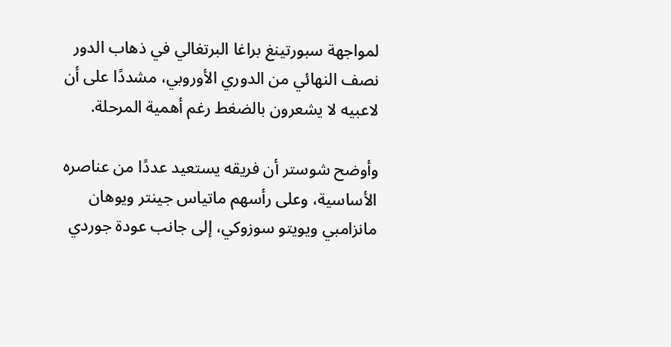لمواجهة سبورتينغ براغا البرتغالي في ذهاب الدور نصف النهائي من الدوري الأوروبي، مشددًا على أن لاعبيه لا يشعرون بالضغط رغم أهمية المرحلة.

وأوضح شوستر أن فريقه يستعيد عددًا من عناصره الأساسية، وعلى رأسهم ماتياس جينتر ويوهان مانزامبي ويويتو سوزوكي، إلى جانب عودة جوردي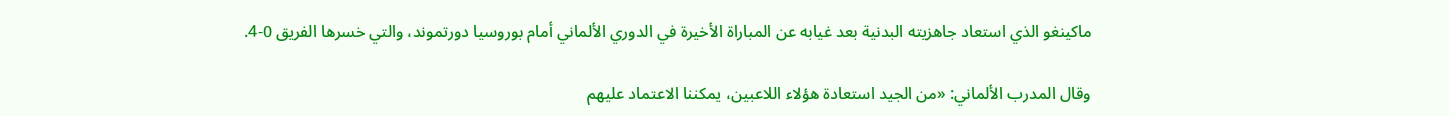ماكينغو الذي استعاد جاهزيته البدنية بعد غيابه عن المباراة الأخيرة في الدوري الألماني أمام بوروسيا دورتموند، والتي خسرها الفريق 0-4.

وقال المدرب الألماني: «من الجيد استعادة هؤلاء اللاعبين، يمكننا الاعتماد عليهم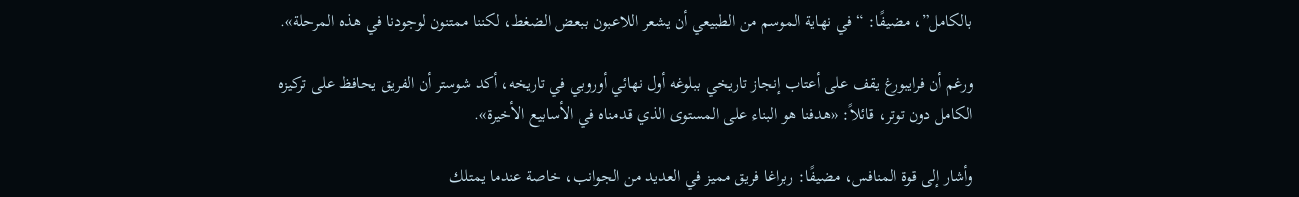بالكامل”، مضيفًا: “في نهاية الموسم من الطبيعي أن يشعر اللاعبون ببعض الضغط، لكننا ممتنون لوجودنا في هذه المرحلة».

ورغم أن فرايبورغ يقف على أعتاب إنجاز تاريخي ببلوغه أول نهائي أوروبي في تاريخه، أكد شوستر أن الفريق يحافظ على تركيزه الكامل دون توتر، قائلاً: «هدفنا هو البناء على المستوى الذي قدمناه في الأسابيع الأخيرة».

وأشار إلى قوة المنافس، مضيفًا: ربراغا فريق مميز في العديد من الجوانب، خاصة عندما يمتلك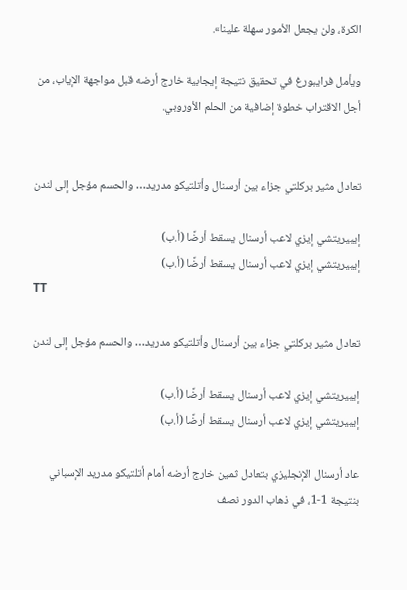الكرة، ولن يجعل الأمور سهلة علينا».

ويأمل فرايبورغ في تحقيق نتيجة إيجابية خارج أرضه قبل مواجهة الإياب، من أجل الاقتراب خطوة إضافية من الحلم الأوروبي.


تعادل مثير بركلتي جزاء بين أرسنال وأتلتيكو مدريد… والحسم مؤجل إلى لندن

إيبيريتشي إيزي لاعب أرسنال يسقط أرضًا (أ.ب)
إيبيريتشي إيزي لاعب أرسنال يسقط أرضًا (أ.ب)
TT

تعادل مثير بركلتي جزاء بين أرسنال وأتلتيكو مدريد… والحسم مؤجل إلى لندن

إيبيريتشي إيزي لاعب أرسنال يسقط أرضًا (أ.ب)
إيبيريتشي إيزي لاعب أرسنال يسقط أرضًا (أ.ب)

عاد أرسنال الإنجليزي بتعادل ثمين خارج أرضه أمام أتلتيكو مدريد الإسباني بنتيجة 1-1، في ذهاب الدور نصف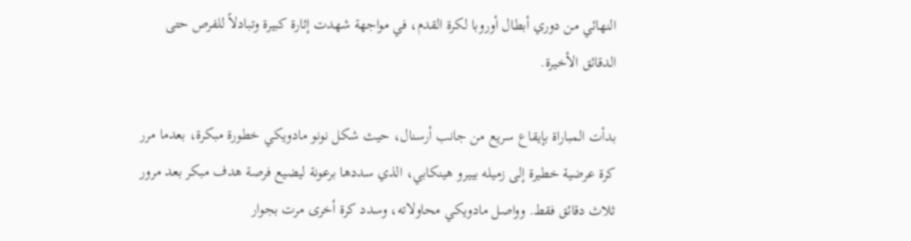النهائي من دوري أبطال أوروبا لكرة القدم، في مواجهة شهدت إثارة كبيرة وتبادلاً للفرص حتى الدقائق الأخيرة.

بدأت المباراة بإيقاع سريع من جانب أرسنال، حيث شكل نونو مادويكي خطورة مبكرة، بعدما مرر كرة عرضية خطيرة إلى زميله بييرو هينكابي، الذي سددها برعونة ليضيع فرصة هدف مبكر بعد مرور ثلاث دقائق فقط. وواصل مادويكي محاولاته، وسدد كرة أخرى مرت بجوار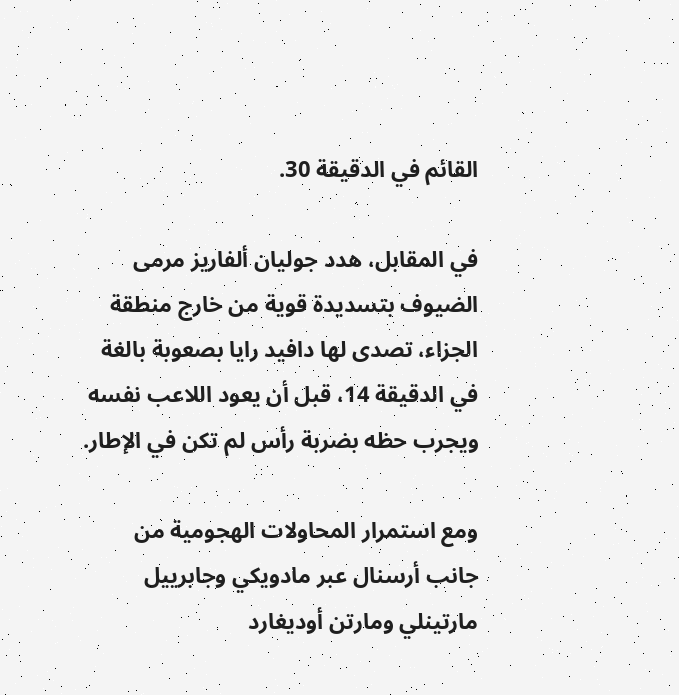القائم في الدقيقة 30.

في المقابل، هدد جوليان ألفاريز مرمى الضيوف بتسديدة قوية من خارج منطقة الجزاء، تصدى لها دافيد رايا بصعوبة بالغة في الدقيقة 14، قبل أن يعود اللاعب نفسه ويجرب حظه بضربة رأس لم تكن في الإطار.

ومع استمرار المحاولات الهجومية من جانب أرسنال عبر مادويكي وجابرييل مارتينلي ومارتن أوديغارد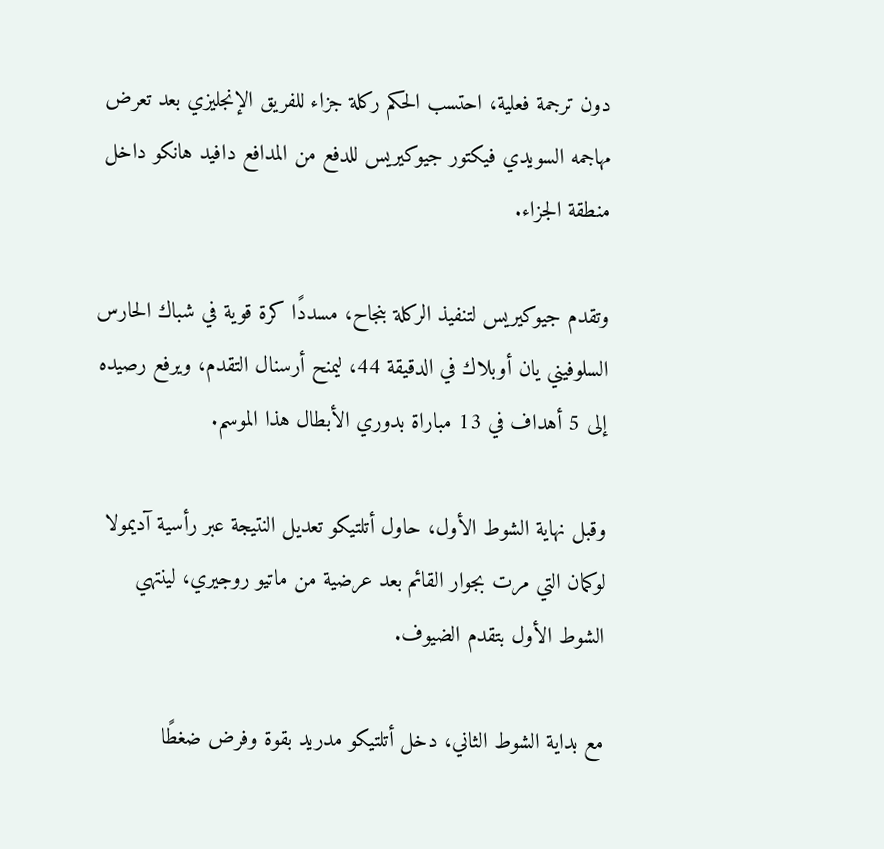دون ترجمة فعلية، احتسب الحكم ركلة جزاء للفريق الإنجليزي بعد تعرض مهاجمه السويدي فيكتور جيوكيريس للدفع من المدافع دافيد هانكو داخل منطقة الجزاء.

وتقدم جيوكيريس لتنفيذ الركلة بنجاح، مسددًا كرة قوية في شباك الحارس السلوفيني يان أوبلاك في الدقيقة 44، ليمنح أرسنال التقدم، ويرفع رصيده إلى 5 أهداف في 13 مباراة بدوري الأبطال هذا الموسم.

وقبل نهاية الشوط الأول، حاول أتلتيكو تعديل النتيجة عبر رأسية آديمولا لوكمان التي مرت بجوار القائم بعد عرضية من ماتيو روجيري، لينتهي الشوط الأول بتقدم الضيوف.

مع بداية الشوط الثاني، دخل أتلتيكو مدريد بقوة وفرض ضغطًا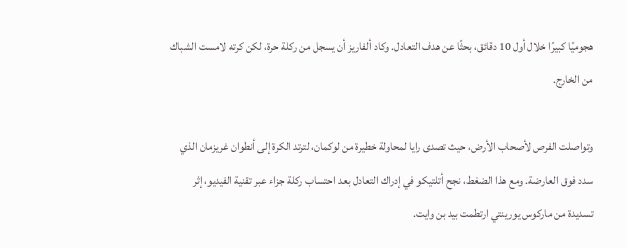هجوميًا كبيرًا خلال أول 10 دقائق، بحثًا عن هدف التعادل. وكاد ألفاريز أن يسجل من ركلة حرة، لكن كرته لامست الشباك من الخارج.

وتواصلت الفرص لأصحاب الأرض، حيث تصدى رايا لمحاولة خطيرة من لوكمان، لترتد الكرة إلى أنطوان غريزمان الذي سدد فوق العارضة. ومع هذا الضغط، نجح أتلتيكو في إدراك التعادل بعد احتساب ركلة جزاء عبر تقنية الفيديو، إثر تسديدة من ماركوس يورينتي ارتطمت بيد بن وايت.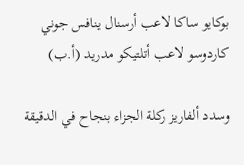بوكايو ساكا لاعب أرسنال ينافس جوني كاردوسو لاعب أتلتيكو مدريد (أ.ب)

وسدد ألفاريز ركلة الجزاء بنجاح في الدقيقة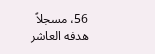56، مسجلاً هدفه العاشر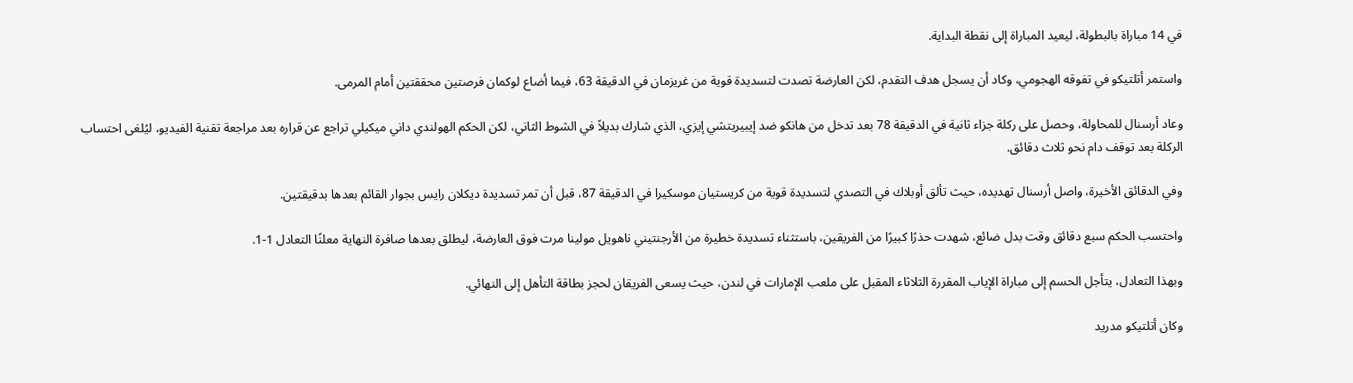في 14 مباراة بالبطولة، ليعيد المباراة إلى نقطة البداية.

واستمر أتلتيكو في تفوقه الهجومي، وكاد أن يسجل هدف التقدم، لكن العارضة تصدت لتسديدة قوية من غريزمان في الدقيقة 63، فيما أضاع لوكمان فرصتين محققتين أمام المرمى.

وعاد أرسنال للمحاولة، وحصل على ركلة جزاء ثانية في الدقيقة 78 بعد تدخل من هانكو ضد إيبيريتشي إيزي، الذي شارك بديلاً في الشوط الثاني، لكن الحكم الهولندي داني ميكيلي تراجع عن قراره بعد مراجعة تقنية الفيديو، ليُلغى احتساب الركلة بعد توقف دام نحو ثلاث دقائق.

وفي الدقائق الأخيرة، واصل أرسنال تهديده، حيث تألق أوبلاك في التصدي لتسديدة قوية من كريستيان موسكيرا في الدقيقة 87، قبل أن تمر تسديدة ديكلان رايس بجوار القائم بعدها بدقيقتين.

واحتسب الحكم سبع دقائق وقت بدل ضائع، شهدت حذرًا كبيرًا من الفريقين، باستثناء تسديدة خطيرة من الأرجنتيني ناهويل مولينا مرت فوق العارضة، ليطلق بعدها صافرة النهاية معلنًا التعادل 1-1.

وبهذا التعادل، يتأجل الحسم إلى مباراة الإياب المقررة الثلاثاء المقبل على ملعب الإمارات في لندن، حيث يسعى الفريقان لحجز بطاقة التأهل إلى النهائي.

وكان أتلتيكو مدريد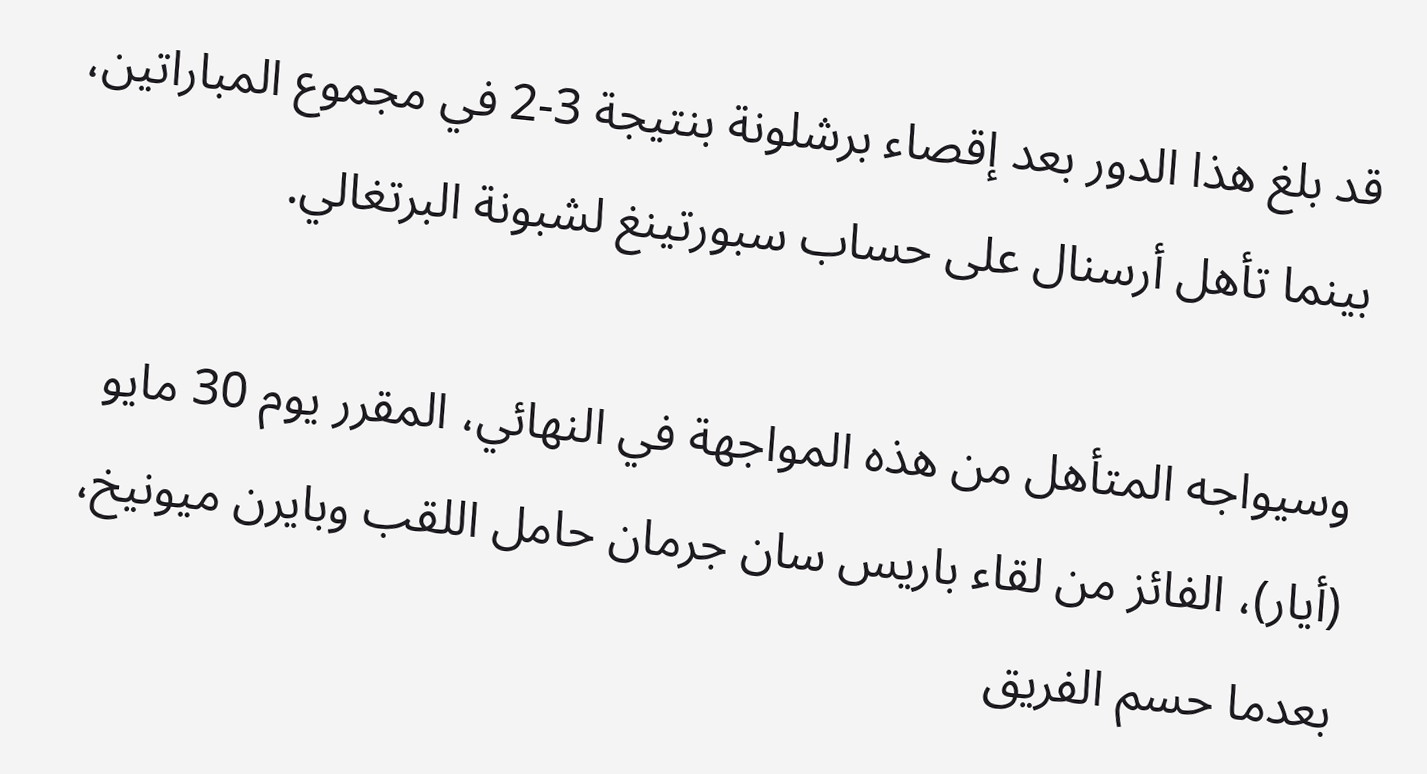قد بلغ هذا الدور بعد إقصاء برشلونة بنتيجة 3-2 في مجموع المباراتين، بينما تأهل أرسنال على حساب سبورتينغ لشبونة البرتغالي.

وسيواجه المتأهل من هذه المواجهة في النهائي، المقرر يوم 30 مايو (أيار)، الفائز من لقاء باريس سان جرمان حامل اللقب وبايرن ميونيخ، بعدما حسم الفريق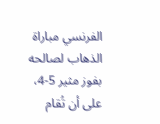الفرنسي مباراة الذهاب لصالحه بفوز مثير 5-4، على أن تُقام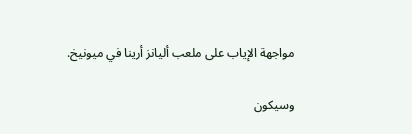مواجهة الإياب على ملعب أليانز أرينا في ميونيخ.

وسيكون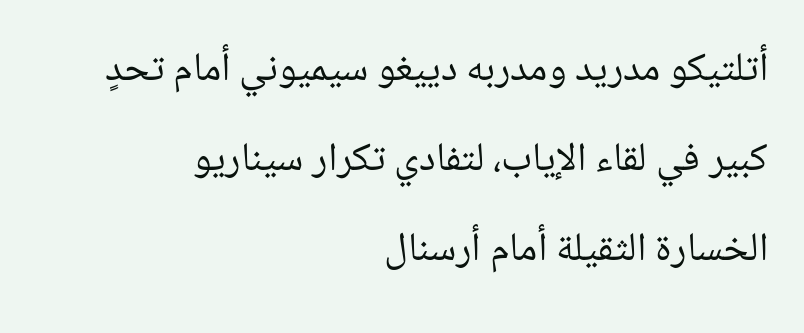أتلتيكو مدريد ومدربه دييغو سيميوني أمام تحدٍ كبير في لقاء الإياب، لتفادي تكرار سيناريو الخسارة الثقيلة أمام أرسنال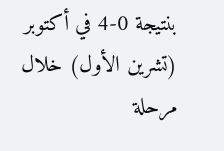بنتيجة 0-4 في أكتوبر (تشرين الأول) خلال مرحلة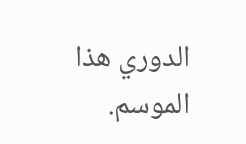الدوري هذا الموسم.